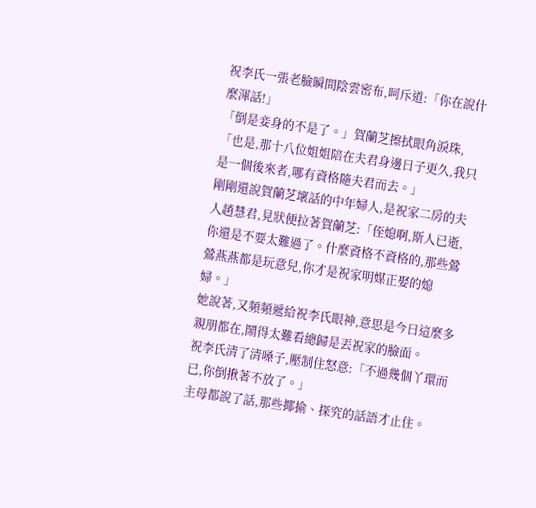祝李氏一張老臉瞬間陰雲密布,呵斥道:「你在說什麼渾話!」
「倒是妾身的不是了。」賀蘭芝擦拭眼角淚珠,「也是,那十八位姐姐陪在夫君身邊日子更久,我只是一個後來者,哪有資格隨夫君而去。」
剛剛還說賀蘭芝壞話的中年婦人,是祝家二房的夫人趙慧君,見狀便拉著賀蘭芝:「侄媳啊,斯人已逝,你還是不要太難過了。什麼資格不資格的,那些鶯鶯燕燕都是玩意兒,你才是祝家明媒正娶的媳婦。」
她說著,又頻頻遞給祝李氏眼神,意思是今日這麼多親朋都在,鬧得太難看總歸是丟祝家的臉面。
祝李氏清了清嗓子,壓制住怒意:「不過幾個丫環而已,你倒揪著不放了。」
主母都說了話,那些揶揄、探究的話語才止住。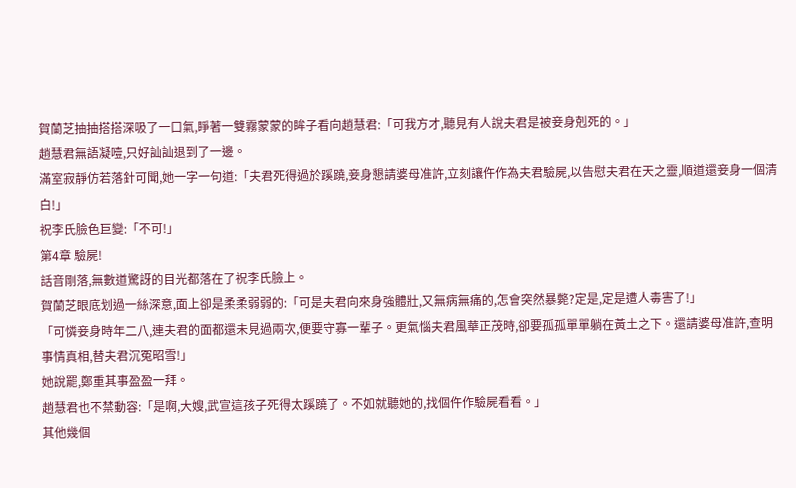賀蘭芝抽抽搭搭深吸了一口氣,睜著一雙霧蒙蒙的眸子看向趙慧君:「可我方才,聽見有人說夫君是被妾身剋死的。」
趙慧君無語凝噎,只好訕訕退到了一邊。
滿室寂靜仿若落針可聞,她一字一句道:「夫君死得過於蹊蹺,妾身懇請婆母准許,立刻讓仵作為夫君驗屍,以告慰夫君在天之靈,順道還妾身一個清白!」
祝李氏臉色巨變:「不可!」
第4章 驗屍!
話音剛落,無數道驚訝的目光都落在了祝李氏臉上。
賀蘭芝眼底划過一絲深意,面上卻是柔柔弱弱的:「可是夫君向來身強體壯,又無病無痛的,怎會突然暴斃?定是,定是遭人毒害了!」
「可憐妾身時年二八,連夫君的面都還未見過兩次,便要守寡一輩子。更氣惱夫君風華正茂時,卻要孤孤單單躺在黃土之下。還請婆母准許,查明事情真相,替夫君沉冤昭雪!」
她說罷,鄭重其事盈盈一拜。
趙慧君也不禁動容:「是啊,大嫂,武宣這孩子死得太蹊蹺了。不如就聽她的,找個仵作驗屍看看。」
其他幾個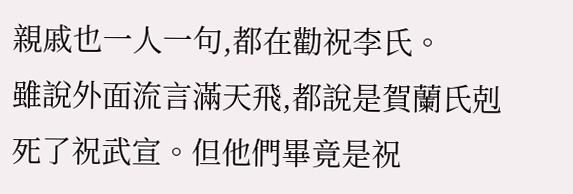親戚也一人一句,都在勸祝李氏。
雖說外面流言滿天飛,都說是賀蘭氏剋死了祝武宣。但他們畢竟是祝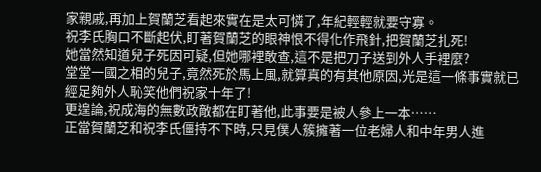家親戚,再加上賀蘭芝看起來實在是太可憐了,年紀輕輕就要守寡。
祝李氏胸口不斷起伏,盯著賀蘭芝的眼神恨不得化作飛針,把賀蘭芝扎死!
她當然知道兒子死因可疑,但她哪裡敢查,這不是把刀子送到外人手裡麼?
堂堂一國之相的兒子,竟然死於馬上風,就算真的有其他原因,光是這一條事實就已經足夠外人恥笑他們祝家十年了!
更遑論,祝成海的無數政敵都在盯著他,此事要是被人參上一本……
正當賀蘭芝和祝李氏僵持不下時,只見僕人簇擁著一位老婦人和中年男人進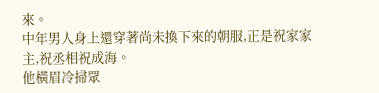來。
中年男人身上還穿著尚未換下來的朝服,正是祝家家主,祝丞相祝成海。
他橫眉冷掃眾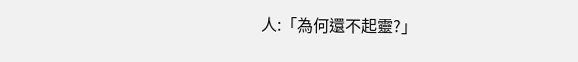人:「為何還不起靈?」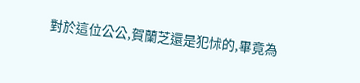對於這位公公,賀蘭芝還是犯怵的,畢竟為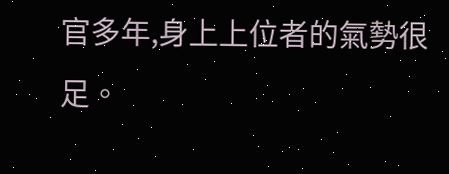官多年,身上上位者的氣勢很足。